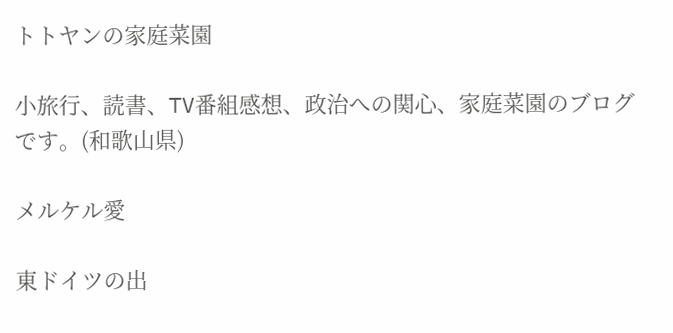トトヤンの家庭菜園

小旅行、読書、TV番組感想、政治への関心、家庭菜園のブログです。(和歌山県)

メルケル愛

東ドイツの出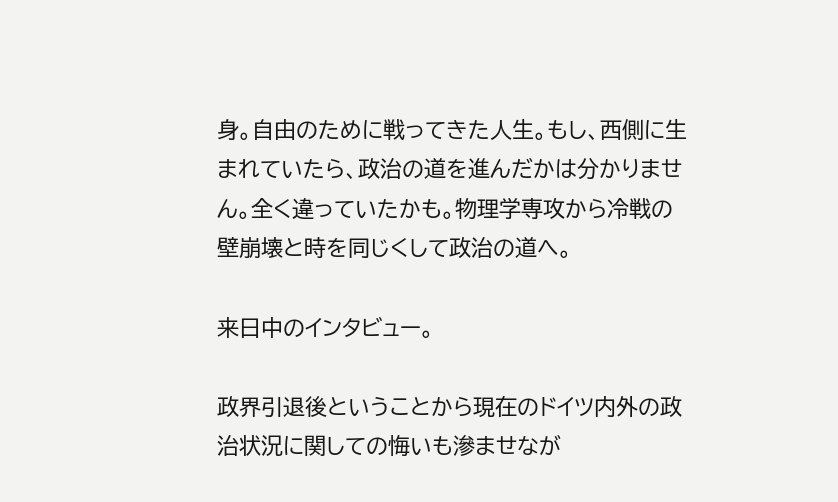身。自由のために戦ってきた人生。もし、西側に生まれていたら、政治の道を進んだかは分かりません。全く違っていたかも。物理学専攻から冷戦の壁崩壊と時を同じくして政治の道へ。

来日中のインタビュー。

政界引退後ということから現在のドイツ内外の政治状況に関しての悔いも滲ませなが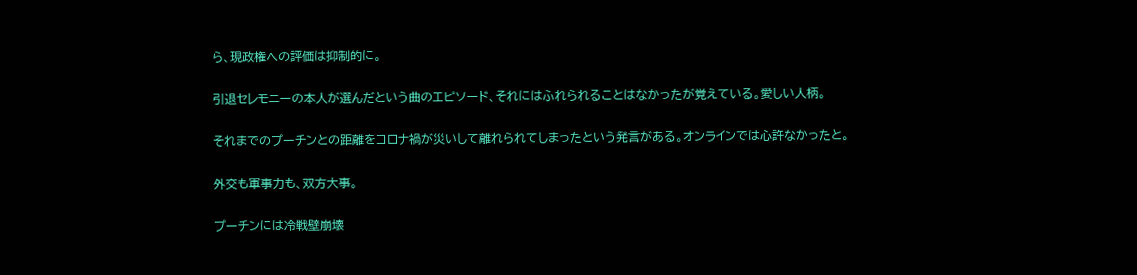ら、現政権への評価は抑制的に。

引退セレモニーの本人が選んだという曲のエピソード、それにはふれられることはなかったが覚えている。愛しい人柄。

それまでのプーチンとの距離をコロナ禍が災いして離れられてしまったという発言がある。オンラインでは心許なかったと。

外交も軍事力も、双方大事。

プーチンには冷戦壁崩壊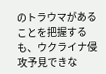のトラウマがあることを把握するも、ウクライナ侵攻予見できな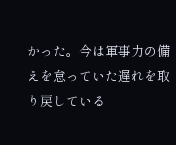かった。今は軍事力の備えを怠っていた遅れを取り戻している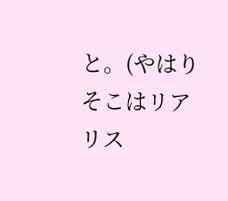と。(やはりそこはリアリス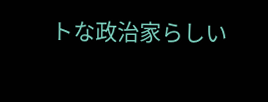トな政治家らしい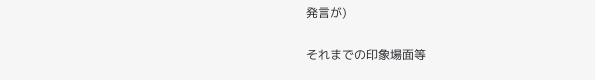発言が)

それまでの印象場面等